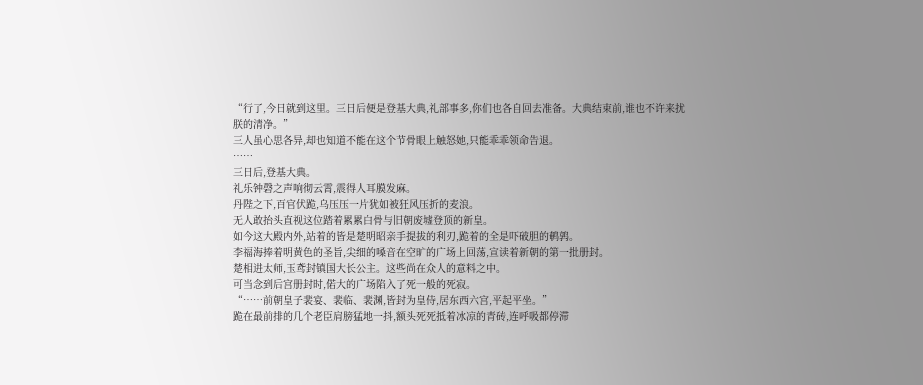“行了,今日就到这里。三日后便是登基大典,礼部事多,你们也各自回去准备。大典结束前,谁也不许来扰朕的清净。”
三人虽心思各异,却也知道不能在这个节骨眼上触怒她,只能乖乖领命告退。
……
三日后,登基大典。
礼乐钟磬之声响彻云霄,震得人耳膜发麻。
丹陛之下,百官伏跪,乌压压一片犹如被狂风压折的麦浪。
无人敢抬头直视这位踏着累累白骨与旧朝废墟登顶的新皇。
如今这大殿内外,站着的皆是楚明昭亲手提拔的利刃,跪着的全是吓破胆的鹌鹑。
李福海捧着明黄色的圣旨,尖细的嗓音在空旷的广场上回荡,宣读着新朝的第一批册封。
楚相进太师,玉鸢封镇国大长公主。这些尚在众人的意料之中。
可当念到后宫册封时,偌大的广场陷入了死一般的死寂。
“……前朝皇子裴宴、裴临、裴渊,皆封为皇侍,居东西六宫,平起平坐。”
跪在最前排的几个老臣肩膀猛地一抖,额头死死抵着冰凉的青砖,连呼吸都停滞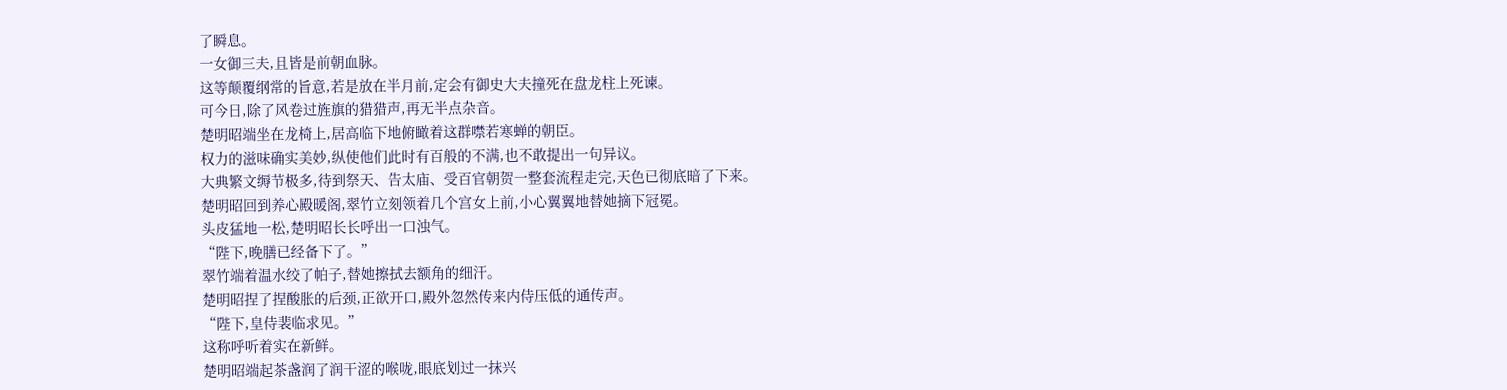了瞬息。
一女御三夫,且皆是前朝血脉。
这等颠覆纲常的旨意,若是放在半月前,定会有御史大夫撞死在盘龙柱上死谏。
可今日,除了风卷过旌旗的猎猎声,再无半点杂音。
楚明昭端坐在龙椅上,居高临下地俯瞰着这群噤若寒蝉的朝臣。
权力的滋味确实美妙,纵使他们此时有百般的不满,也不敢提出一句异议。
大典繁文缛节极多,待到祭天、告太庙、受百官朝贺一整套流程走完,天色已彻底暗了下来。
楚明昭回到养心殿暖阁,翠竹立刻领着几个宫女上前,小心翼翼地替她摘下冠冕。
头皮猛地一松,楚明昭长长呼出一口浊气。
“陛下,晚膳已经备下了。”
翠竹端着温水绞了帕子,替她擦拭去额角的细汗。
楚明昭捏了捏酸胀的后颈,正欲开口,殿外忽然传来内侍压低的通传声。
“陛下,皇侍裴临求见。”
这称呼听着实在新鲜。
楚明昭端起茶盏润了润干涩的喉咙,眼底划过一抹兴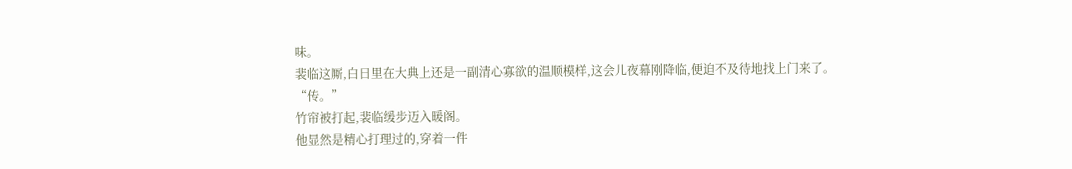味。
裴临这厮,白日里在大典上还是一副清心寡欲的温顺模样,这会儿夜幕刚降临,便迫不及待地找上门来了。
“传。”
竹帘被打起,裴临缓步迈入暖阁。
他显然是精心打理过的,穿着一件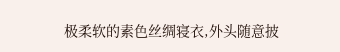极柔软的素色丝绸寝衣,外头随意披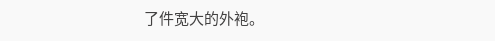了件宽大的外袍。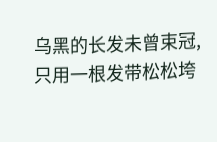乌黑的长发未曾束冠,只用一根发带松松垮